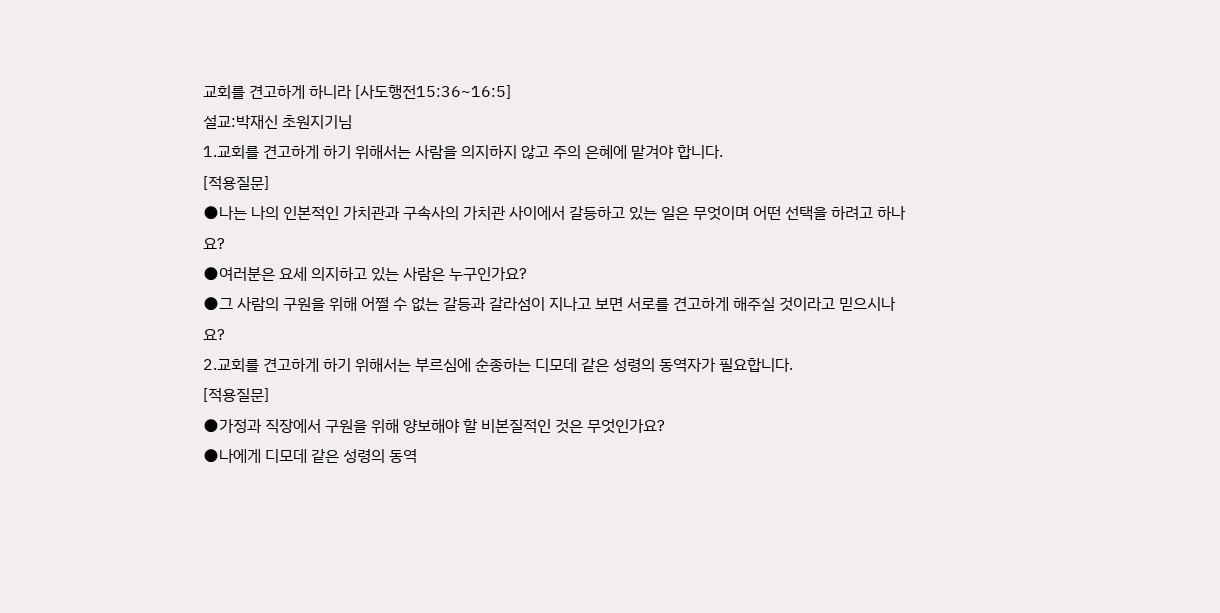교회를 견고하게 하니라 [사도행전15:36~16:5]
설교:박재신 초원지기님
1.교회를 견고하게 하기 위해서는 사람을 의지하지 않고 주의 은혜에 맡겨야 합니다.
[적용질문]
●나는 나의 인본적인 가치관과 구속사의 가치관 사이에서 갈등하고 있는 일은 무엇이며 어떤 선택을 하려고 하나요?
●여러분은 요세 의지하고 있는 사람은 누구인가요?
●그 사람의 구원을 위해 어쩔 수 없는 갈등과 갈라섬이 지나고 보면 서로를 견고하게 해주실 것이라고 믿으시나요?
2.교회를 견고하게 하기 위해서는 부르심에 순종하는 디모데 같은 성령의 동역자가 필요합니다.
[적용질문]
●가정과 직장에서 구원을 위해 양보해야 할 비본질적인 것은 무엇인가요?
●나에게 디모데 같은 성령의 동역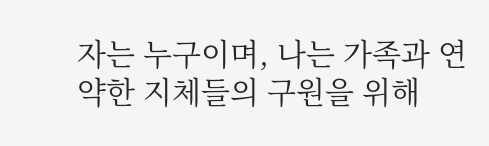자는 누구이며, 나는 가족과 연약한 지체들의 구원을 위해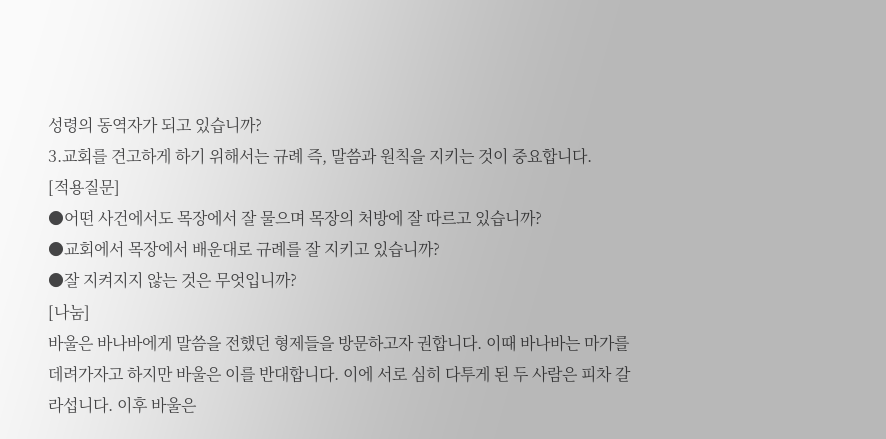성령의 동역자가 되고 있습니까?
3.교회를 견고하게 하기 위해서는 규례 즉, 말씀과 원칙을 지키는 것이 중요합니다.
[적용질문]
●어떤 사건에서도 목장에서 잘 물으며 목장의 처방에 잘 따르고 있습니까?
●교회에서 목장에서 배운대로 규례를 잘 지키고 있습니까?
●잘 지켜지지 않는 것은 무엇입니까?
[나눔]
바울은 바나바에게 말씀을 전했던 형제들을 방문하고자 권합니다. 이때 바나바는 마가를 데려가자고 하지만 바울은 이를 반대합니다. 이에 서로 심히 다투게 된 두 사람은 피차 갈라섭니다. 이후 바울은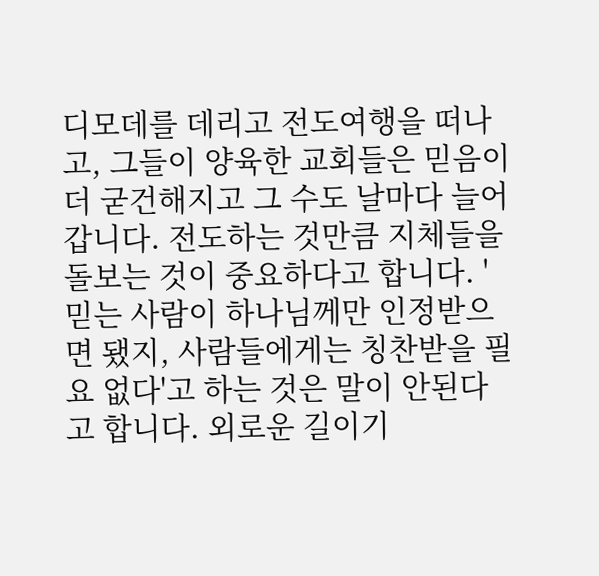디모데를 데리고 전도여행을 떠나고, 그들이 양육한 교회들은 믿음이 더 굳건해지고 그 수도 날마다 늘어갑니다. 전도하는 것만큼 지체들을 돌보는 것이 중요하다고 합니다. '믿는 사람이 하나님께만 인정받으면 됐지, 사람들에게는 칭찬받을 필요 없다'고 하는 것은 말이 안된다고 합니다. 외로운 길이기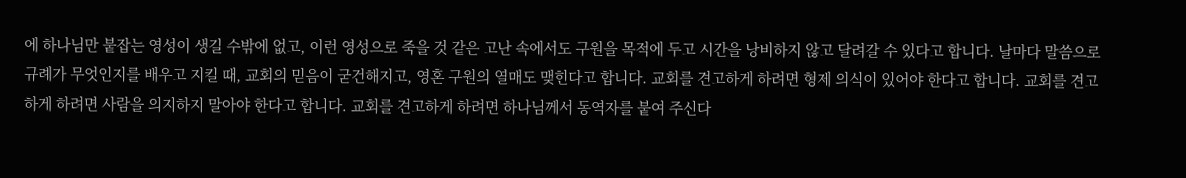에 하나님만 붙잡는 영성이 생길 수밖에 없고, 이런 영성으로 죽을 것 같은 고난 속에서도 구원을 목적에 두고 시간을 낭비하지 않고 달려갈 수 있다고 합니다. 날마다 말씀으로 규례가 무엇인지를 배우고 지킬 때, 교회의 믿음이 굳건해지고, 영혼 구원의 열매도 맺힌다고 합니다. 교회를 견고하게 하려면 형제 의식이 있어야 한다고 합니다. 교회를 견고하게 하려면 사람을 의지하지 말아야 한다고 합니다. 교회를 견고하게 하려면 하나님께서 동역자를 붙여 주신다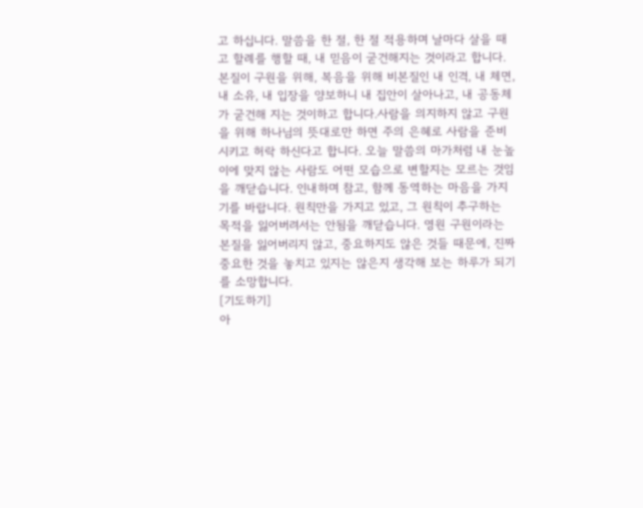고 하십니다. 말씀을 한 절, 한 절 적용하며 날마다 살을 때고 할례를 행할 때, 내 믿음이 굳건해지는 것이라고 합니다. 본질이 구원을 위해, 복음을 위해 비본질인 내 인격, 내 체면, 내 소유, 내 입장을 양보하니 내 집안이 살아나고, 내 공동체가 굳건해 지는 것이하고 합니다.사람을 의지하지 않고 구원을 위해 하나님의 뜻대로만 하면 주의 은혜로 사람을 준비시키고 허락 하신다고 합니다. 오늘 말씀의 마가처럼 내 눈높이에 맞지 않는 사람도 어떤 모습으로 변할지는 모르는 것임을 깨닫습니다. 인내하며 참고, 함께 동역하는 마음을 가지기를 바랍니다. 원칙만을 가지고 있고, 그 원칙이 추구하는 목적을 잃어버려서는 안됨을 깨닫습니다. 영원 구원이라는 본질을 잃어버리지 않고, 중요하지도 않은 것들 때문에, 진짜 중요한 것을 놓치고 있지는 않은지 생각해 보는 하루가 되기를 소망합니다.
[기도하기]
아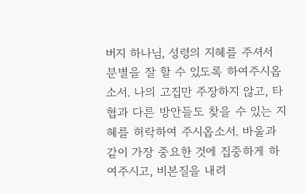버지 하나님, 성령의 지혜를 주셔서 분별을 잘 할 수 있도록 하여주시옵소서. 나의 고집만 주장하지 않고, 타협과 다른 방안들도 찾을 수 있는 지혜를 허락하여 주시옵소서. 바울과 같이 가장 중요한 것에 집중하게 하여주시고, 비본질을 내려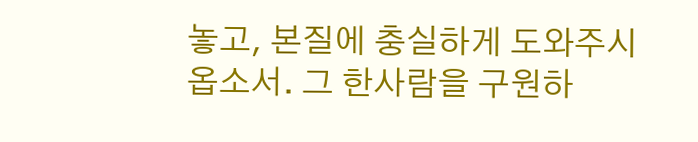놓고, 본질에 충실하게 도와주시옵소서. 그 한사람을 구원하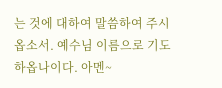는 것에 대하여 말씀하여 주시옵소서. 예수님 이름으로 기도하옵나이다. 아멘~